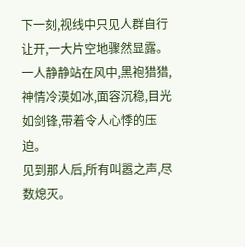下一刻,视线中只见人群自行让开,一大片空地骤然显露。
一人静静站在风中,黑袍猎猎,神情冷漠如冰,面容沉稳,目光如剑锋,带着令人心悸的压迫。
见到那人后,所有叫嚣之声,尽数熄灭。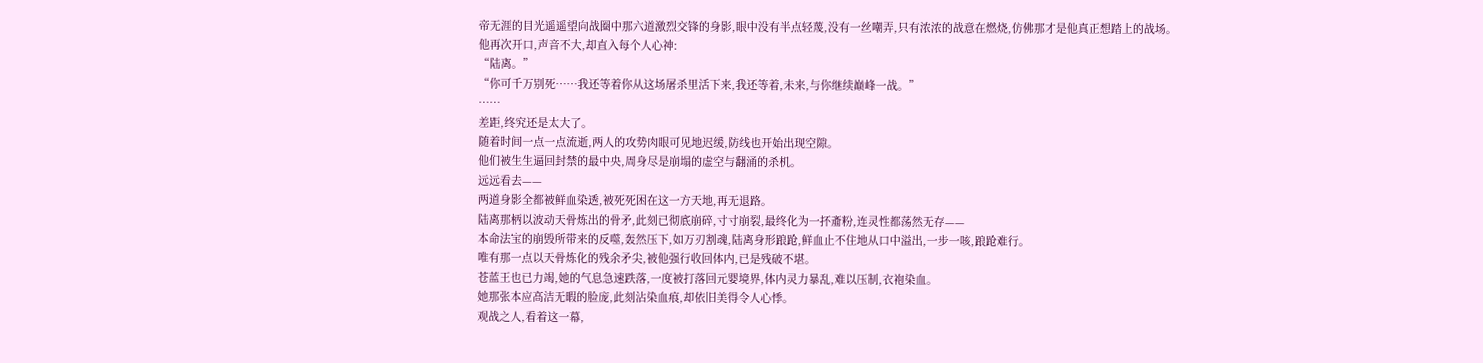帝无涯的目光遥遥望向战圈中那六道激烈交锋的身影,眼中没有半点轻蔑,没有一丝嘲弄,只有浓浓的战意在燃烧,仿佛那才是他真正想踏上的战场。
他再次开口,声音不大,却直入每个人心神:
“陆离。”
“你可千万别死……我还等着你从这场屠杀里活下来,我还等着,未来,与你继续巅峰一战。”
……
差距,终究还是太大了。
随着时间一点一点流逝,两人的攻势肉眼可见地迟缓,防线也开始出现空隙。
他们被生生逼回封禁的最中央,周身尽是崩塌的虚空与翻涌的杀机。
远远看去——
两道身影全都被鲜血染透,被死死困在这一方天地,再无退路。
陆离那柄以波动天骨炼出的骨矛,此刻已彻底崩碎,寸寸崩裂,最终化为一抔齑粉,连灵性都荡然无存——
本命法宝的崩毁所带来的反噬,轰然压下,如万刃割魂,陆离身形踉跄,鲜血止不住地从口中溢出,一步一咳,踉跄难行。
唯有那一点以天骨炼化的残余矛尖,被他强行收回体内,已是残破不堪。
苍蓝王也已力竭,她的气息急速跌落,一度被打落回元婴境界,体内灵力暴乱,难以压制,衣袍染血。
她那张本应高洁无暇的脸庞,此刻沾染血痕,却依旧美得令人心悸。
观战之人,看着这一幕,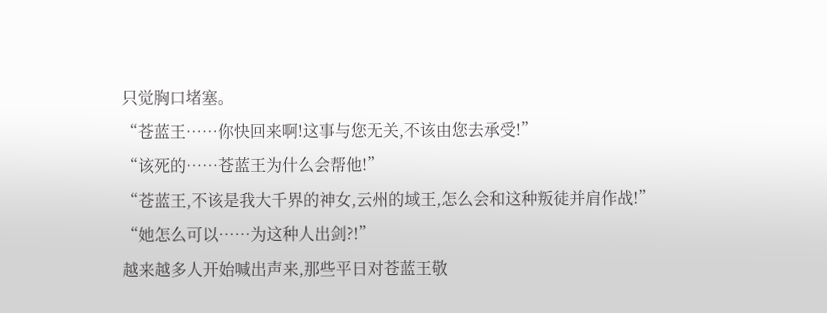只觉胸口堵塞。
“苍蓝王……你快回来啊!这事与您无关,不该由您去承受!”
“该死的……苍蓝王为什么会帮他!”
“苍蓝王,不该是我大千界的神女,云州的域王,怎么会和这种叛徒并肩作战!”
“她怎么可以……为这种人出剑?!”
越来越多人开始喊出声来,那些平日对苍蓝王敬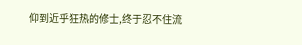仰到近乎狂热的修士,终于忍不住流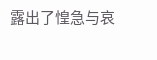露出了惶急与哀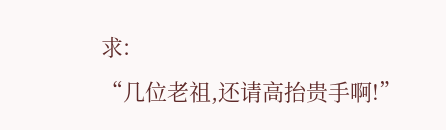求:
“几位老祖,还请高抬贵手啊!”